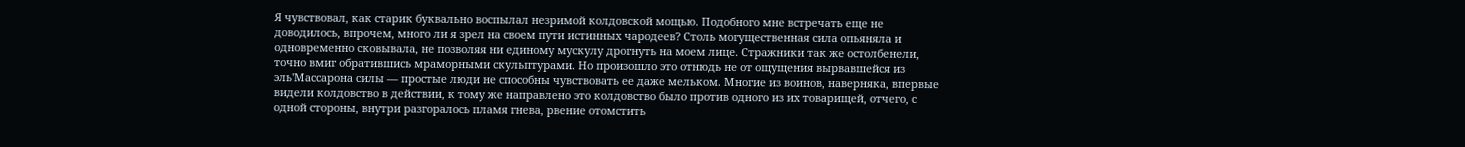Я чувствовал, как старик буквально воспылал незримой колдовской мощью. Подобного мне встречать еще не доводилось, впрочем, много ли я зрел на своем пути истинных чародеев? Столь могущественная сила опьяняла и одновременно сковывала, не позволяя ни единому мускулу дрогнуть на моем лице. Стражники так же остолбенели, точно вмиг обратившись мраморными скульптурами. Но произошло это отнюдь не от ощущения вырвавшейся из эль'Массарона силы — простые люди не способны чувствовать ее даже мельком. Многие из воинов, наверняка, впервые видели колдовство в действии, к тому же направлено это колдовство было против одного из их товарищей, отчего, с одной стороны, внутри разгоралось пламя гнева, рвение отомстить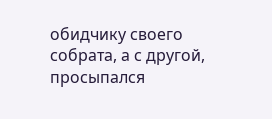обидчику своего собрата, а с другой, просыпался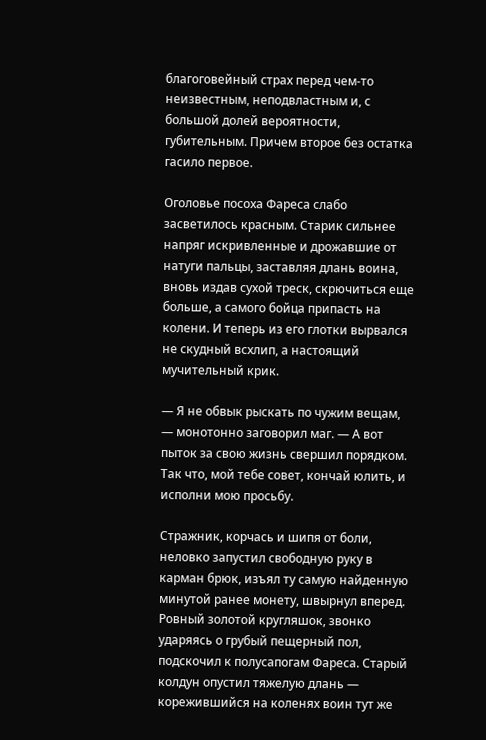благоговейный страх перед чем-то неизвестным, неподвластным и, с большой долей вероятности, губительным. Причем второе без остатка гасило первое.

Оголовье посоха Фареса слабо засветилось красным. Старик сильнее напряг искривленные и дрожавшие от натуги пальцы, заставляя длань воина, вновь издав сухой треск, скрючиться еще больше, а самого бойца припасть на колени. И теперь из его глотки вырвался не скудный всхлип, а настоящий мучительный крик.

— Я не обвык рыскать по чужим вещам, — монотонно заговорил маг. — А вот пыток за свою жизнь свершил порядком. Так что, мой тебе совет, кончай юлить, и исполни мою просьбу.

Стражник, корчась и шипя от боли, неловко запустил свободную руку в карман брюк, изъял ту самую найденную минутой ранее монету, швырнул вперед. Ровный золотой кругляшок, звонко ударяясь о грубый пещерный пол, подскочил к полусапогам Фареса. Старый колдун опустил тяжелую длань — корежившийся на коленях воин тут же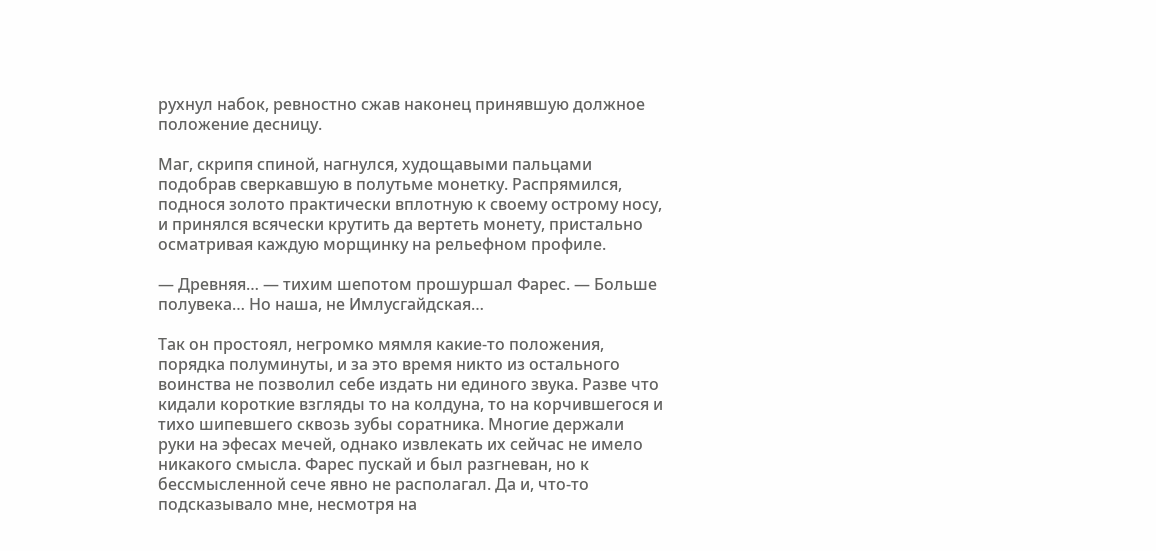рухнул набок, ревностно сжав наконец принявшую должное положение десницу.

Маг, скрипя спиной, нагнулся, худощавыми пальцами подобрав сверкавшую в полутьме монетку. Распрямился, поднося золото практически вплотную к своему острому носу, и принялся всячески крутить да вертеть монету, пристально осматривая каждую морщинку на рельефном профиле.

— Древняя… — тихим шепотом прошуршал Фарес. — Больше полувека… Но наша, не Имлусгайдская…

Так он простоял, негромко мямля какие-то положения, порядка полуминуты, и за это время никто из остального воинства не позволил себе издать ни единого звука. Разве что кидали короткие взгляды то на колдуна, то на корчившегося и тихо шипевшего сквозь зубы соратника. Многие держали руки на эфесах мечей, однако извлекать их сейчас не имело никакого смысла. Фарес пускай и был разгневан, но к бессмысленной сече явно не располагал. Да и, что-то подсказывало мне, несмотря на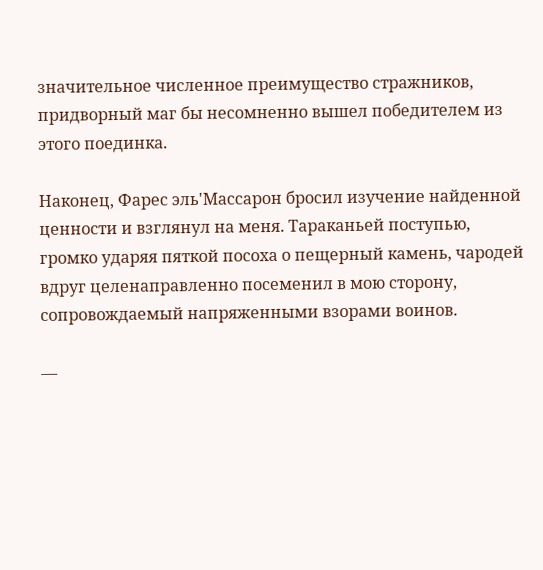значительное численное преимущество стражников, придворный маг бы несомненно вышел победителем из этого поединка.

Наконец, Фарес эль'Массарон бросил изучение найденной ценности и взглянул на меня. Тараканьей поступью, громко ударяя пяткой посоха о пещерный камень, чародей вдруг целенаправленно посеменил в мою сторону, сопровождаемый напряженными взорами воинов.

—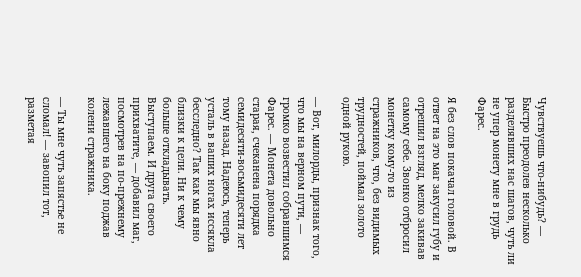Чувствуешь что-нибудь? — Быстро преодолев несколько разделявших нас шагов, чуть ли не упер монету мне в грудь Фарес.

Я без слов покачал головой. В ответ на это маг закусил губу и отрешил взгляд, мелко закивав самому себе. Звонко отбросил монетку кому-то из стражников, что, без видимых трудностей, поймал золото одной рукою.

— Вот, милорды, признак того, что мы на верном пути, — громко возвестил собравшимся Фарес. — Монета довольно старая, счеканена порядка семидесяти-восьмидесяти лет тому назад. Надеюсь, теперь усталь в ваших ногах иссякла бесследно? Так как мы явно близки к цели. Ни к чему больше откладывать. Выступаем. И друга своего прихватите, — добавил маг, посмотрев на по-прежнему лежавшего на боку поджав колени стражника.

— Ты мне чуть запястье не сломал! — завопил тот, разметая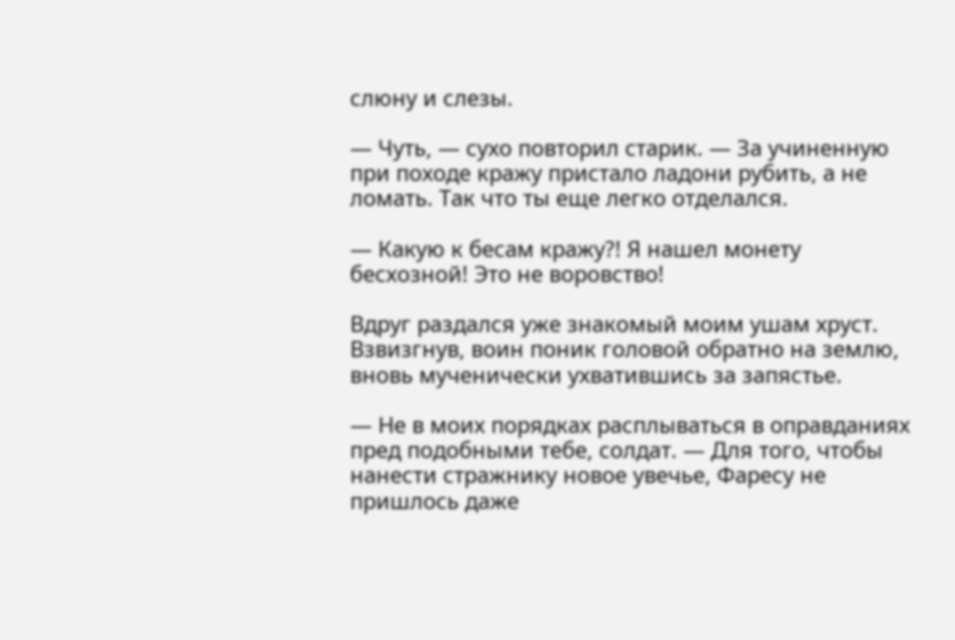слюну и слезы.

— Чуть, — сухо повторил старик. — За учиненную при походе кражу пристало ладони рубить, а не ломать. Так что ты еще легко отделался.

— Какую к бесам кражу?! Я нашел монету бесхозной! Это не воровство!

Вдруг раздался уже знакомый моим ушам хруст. Взвизгнув, воин поник головой обратно на землю, вновь мученически ухватившись за запястье.

— Не в моих порядках расплываться в оправданиях пред подобными тебе, солдат. — Для того, чтобы нанести стражнику новое увечье, Фаресу не пришлось даже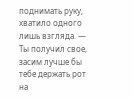поднимать руку, хватило одного лишь взгляда. — Ты получил свое, засим лучше бы тебе держать рот на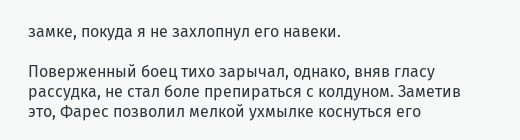замке, покуда я не захлопнул его навеки.

Поверженный боец тихо зарычал, однако, вняв гласу рассудка, не стал боле препираться с колдуном. Заметив это, Фарес позволил мелкой ухмылке коснуться его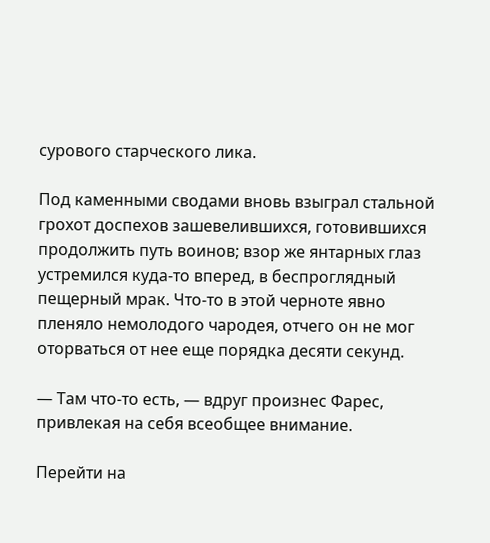сурового старческого лика.

Под каменными сводами вновь взыграл стальной грохот доспехов зашевелившихся, готовившихся продолжить путь воинов; взор же янтарных глаз устремился куда-то вперед, в беспроглядный пещерный мрак. Что-то в этой черноте явно пленяло немолодого чародея, отчего он не мог оторваться от нее еще порядка десяти секунд.

— Там что-то есть, — вдруг произнес Фарес, привлекая на себя всеобщее внимание.

Перейти на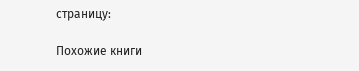страницу:

Похожие книги